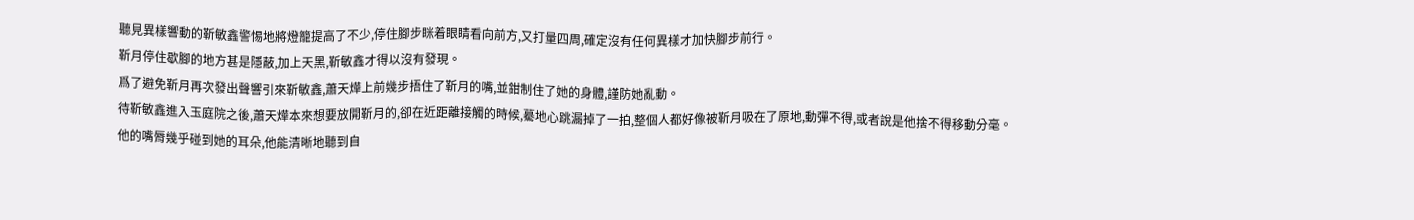聽見異樣響動的靳敏鑫警惕地將燈籠提高了不少,停住腳步眯着眼睛看向前方,又打量四周,確定沒有任何異樣才加快腳步前行。
靳月停住歇腳的地方甚是隱蔽,加上天黑,靳敏鑫才得以沒有發現。
爲了避免靳月再次發出聲響引來靳敏鑫,蕭天燁上前幾步捂住了靳月的嘴,並鉗制住了她的身體,謹防她亂動。
待靳敏鑫進入玉庭院之後,蕭天燁本來想要放開靳月的,卻在近距離接觸的時候,驀地心跳漏掉了一拍,整個人都好像被靳月吸在了原地,動彈不得,或者說是他捨不得移動分毫。
他的嘴脣幾乎碰到她的耳朵,他能清晰地聽到自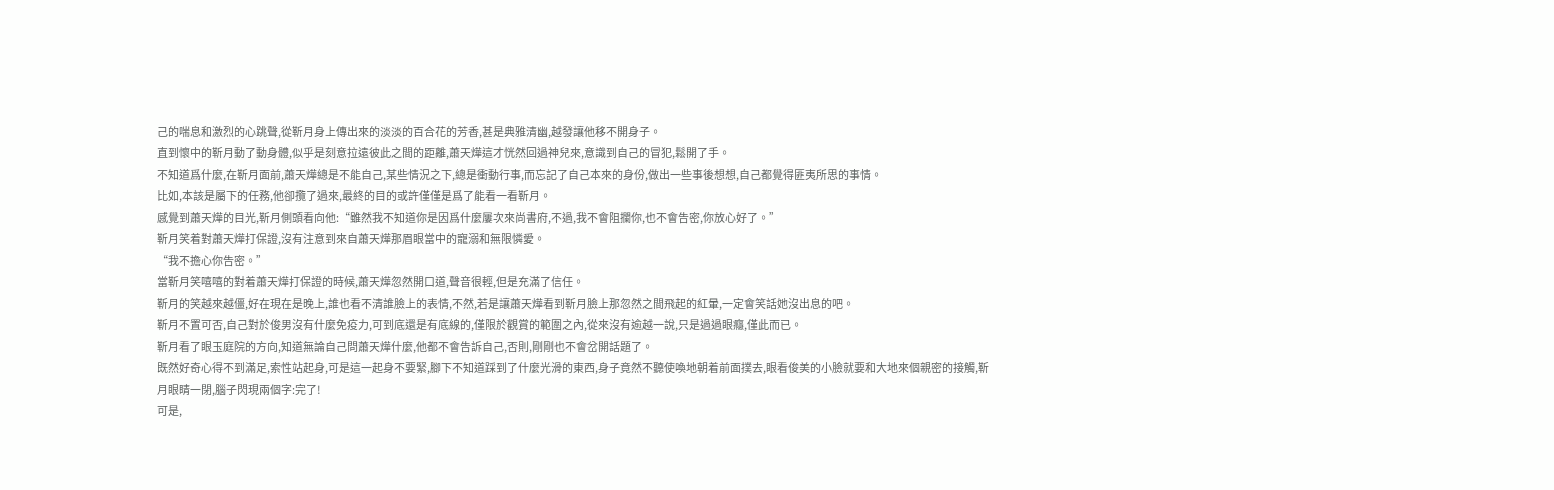己的喘息和激烈的心跳聲,從靳月身上傳出來的淡淡的百合花的芳香,甚是典雅清幽,越發讓他移不開身子。
直到懷中的靳月動了動身體,似乎是刻意拉遠彼此之間的距離,蕭天燁這才恍然回過神兒來,意識到自己的冒犯,鬆開了手。
不知道爲什麼,在靳月面前,蕭天燁總是不能自己,某些情況之下,總是衝動行事,而忘記了自己本來的身份,做出一些事後想想,自己都覺得匪夷所思的事情。
比如,本該是屬下的任務,他卻攬了過來,最終的目的或許僅僅是爲了能看一看靳月。
感覺到蕭天燁的目光,靳月側頭看向他:“雖然我不知道你是因爲什麼屢次來尚書府,不過,我不會阻攔你,也不會告密,你放心好了。”
靳月笑着對蕭天燁打保證,沒有注意到來自蕭天燁那眉眼當中的寵溺和無限憐愛。
“我不擔心你告密。”
當靳月笑嘻嘻的對着蕭天燁打保證的時候,蕭天燁忽然開口道,聲音很輕,但是充滿了信任。
靳月的笑越來越僵,好在現在是晚上,誰也看不清誰臉上的表情,不然,若是讓蕭天燁看到靳月臉上那忽然之間飛起的紅暈,一定會笑話她沒出息的吧。
靳月不置可否,自己對於俊男沒有什麼免疫力,可到底還是有底線的,僅限於觀賞的範圍之內,從來沒有逾越一說,只是過過眼癮,僅此而已。
靳月看了眼玉庭院的方向,知道無論自己問蕭天燁什麼,他都不會告訴自己,否則,剛剛也不會岔開話題了。
既然好奇心得不到滿足,索性站起身,可是這一起身不要緊,腳下不知道踩到了什麼光滑的東西,身子竟然不聽使喚地朝着前面撲去,眼看俊美的小臉就要和大地來個親密的接觸,靳月眼睛一閉,腦子閃現兩個字:完了!
可是,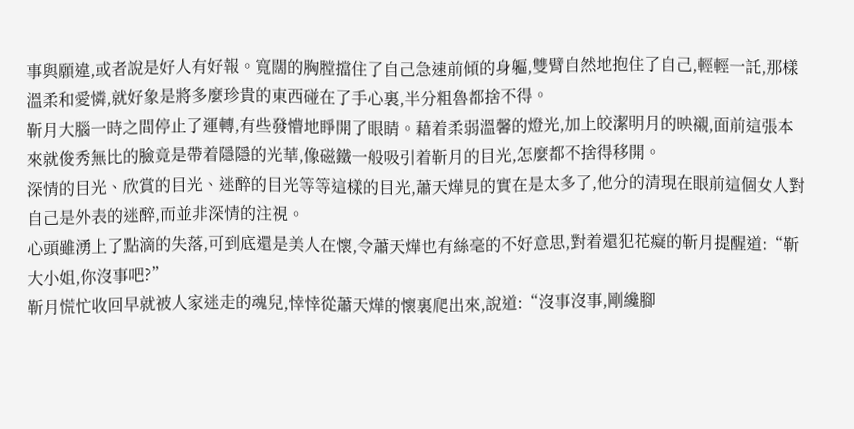事與願違,或者說是好人有好報。寬闊的胸膛擋住了自己急速前傾的身軀,雙臂自然地抱住了自己,輕輕一託,那樣溫柔和愛憐,就好象是將多麼珍貴的東西碰在了手心裏,半分粗魯都捨不得。
靳月大腦一時之間停止了運轉,有些發懵地睜開了眼睛。藉着柔弱溫馨的燈光,加上皎潔明月的映襯,面前這張本來就俊秀無比的臉竟是帶着隱隱的光華,像磁鐵一般吸引着靳月的目光,怎麼都不捨得移開。
深情的目光、欣賞的目光、迷醉的目光等等這樣的目光,蕭天燁見的實在是太多了,他分的清現在眼前這個女人對自己是外表的迷醉,而並非深情的注視。
心頭雖湧上了點滴的失落,可到底還是美人在懷,令蕭天燁也有絲毫的不好意思,對着還犯花癡的靳月提醒道:“靳大小姐,你沒事吧?”
靳月慌忙收回早就被人家迷走的魂兒,悻悻從蕭天燁的懷裏爬出來,說道:“沒事沒事,剛纔腳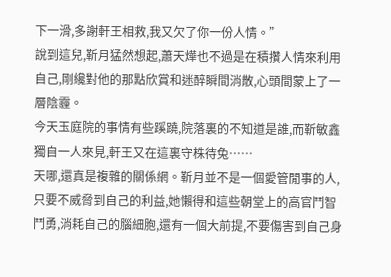下一滑,多謝軒王相救,我又欠了你一份人情。”
說到這兒,靳月猛然想起,蕭天燁也不過是在積攢人情來利用自己,剛纔對他的那點欣賞和迷醉瞬間消散,心頭間蒙上了一層陰霾。
今天玉庭院的事情有些蹊蹺,院落裏的不知道是誰,而靳敏鑫獨自一人來見,軒王又在這裏守株待兔……
天哪,還真是複雜的關係網。靳月並不是一個愛管閒事的人,只要不威脅到自己的利益,她懶得和這些朝堂上的高官鬥智鬥勇,消耗自己的腦細胞,還有一個大前提,不要傷害到自己身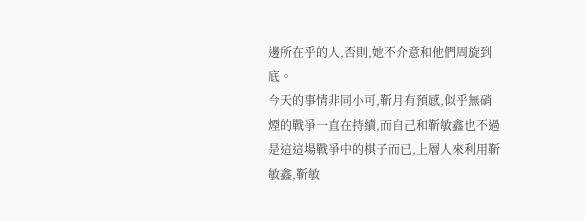邊所在乎的人,否則,她不介意和他們周旋到底。
今天的事情非同小可,靳月有預感,似乎無硝煙的戰爭一直在持續,而自己和靳敏鑫也不過是這這場戰爭中的棋子而已,上層人來利用靳敏鑫,靳敏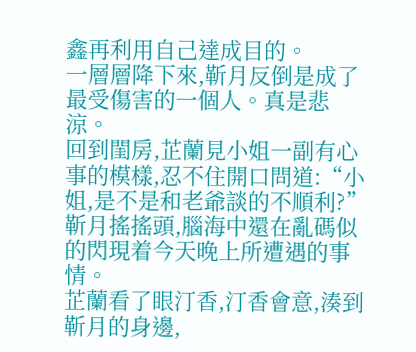鑫再利用自己達成目的。
一層層降下來,靳月反倒是成了最受傷害的一個人。真是悲涼。
回到閨房,芷蘭見小姐一副有心事的模樣,忍不住開口問道:“小姐,是不是和老爺談的不順利?”
靳月搖搖頭,腦海中還在亂碼似的閃現着今天晚上所遭遇的事情。
芷蘭看了眼汀香,汀香會意,湊到靳月的身邊,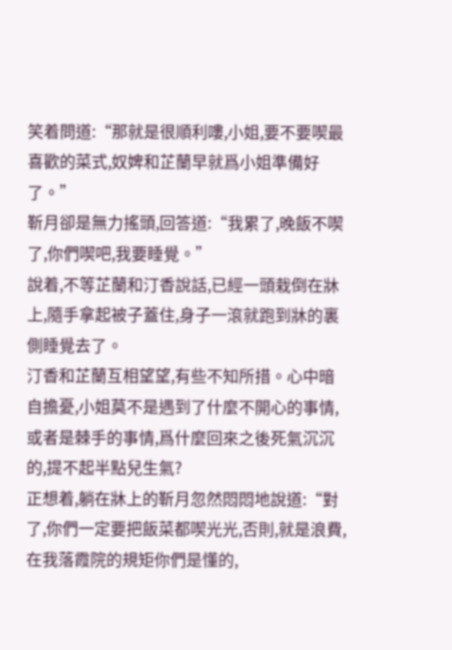笑着問道:“那就是很順利嘍,小姐,要不要喫最喜歡的菜式,奴婢和芷蘭早就爲小姐準備好了。”
靳月卻是無力搖頭,回答道:“我累了,晚飯不喫了,你們喫吧,我要睡覺。”
說着,不等芷蘭和汀香說話,已經一頭栽倒在牀上,隨手拿起被子蓋住,身子一滾就跑到牀的裏側睡覺去了。
汀香和芷蘭互相望望,有些不知所措。心中暗自擔憂,小姐莫不是遇到了什麼不開心的事情,或者是棘手的事情,爲什麼回來之後死氣沉沉的,提不起半點兒生氣?
正想着,躺在牀上的靳月忽然悶悶地說道:“對了,你們一定要把飯菜都喫光光,否則,就是浪費,在我落霞院的規矩你們是懂的,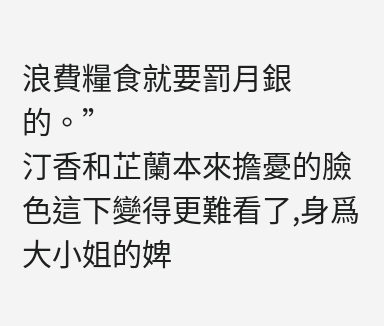浪費糧食就要罰月銀的。”
汀香和芷蘭本來擔憂的臉色這下變得更難看了,身爲大小姐的婢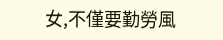女,不僅要勤勞風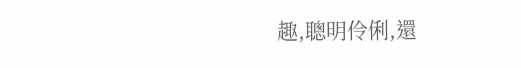趣,聰明伶俐,還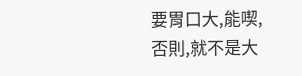要胃口大,能喫,否則,就不是大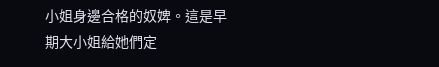小姐身邊合格的奴婢。這是早期大小姐給她們定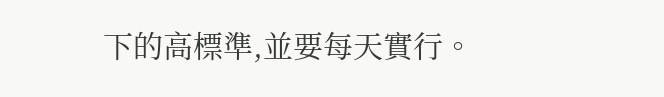下的高標準,並要每天實行。